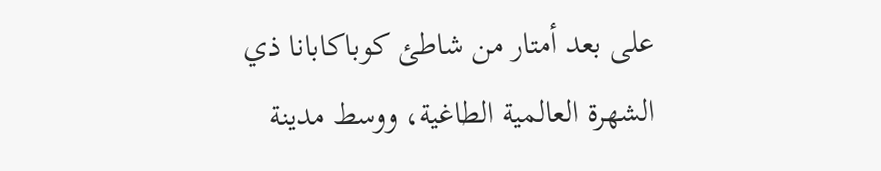على بعد أمتار من شاطئ كوباكابانا ذي الشهرة العالمية الطاغية، ووسط مدينة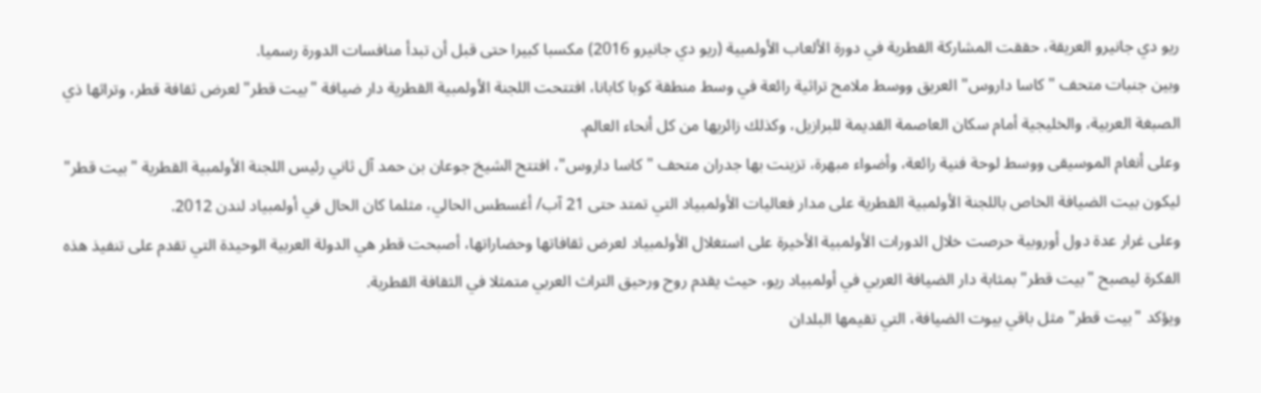ريو دي جانيرو العريقة، حققت المشاركة القطرية في دورة الألعاب الأولمبية (ريو دي جانيرو 2016) مكسبا كبيرا حتى قبل أن تبدأ منافسات الدورة رسميا.
وبين جنبات متحف "كاسا داروس" العريق ووسط ملامح تراثية رائعة في وسط منطقة كوبا كابانا، افتتحت اللجنة الأولمبية القطرية دار ضيافة "بيت قطر" لعرض ثقافة قطر، وتراثها ذي الصبغة العربية، والخليجية أمام سكان العاصمة القديمة للبرازيل، وكذلك زائريها من كل أنحاء العالم.
وعلى أنغام الموسيقى ووسط لوحة فنية رائعة، وأضواء مبهرة، تزينت بها جدران متحف "كاسا داروس"، افتتح الشيخ جوعان بن حمد آل ثاني رئيس اللجنة الأولمبية القطرية "بيت قطر" ليكون بيت الضيافة الخاص باللجنة الأولمبية القطرية على مدار فعاليات الأولمبياد التي تمتد حتى 21 آب/ أغسطس الحالي، مثلما كان الحال في أولمبياد لندن 2012.
وعلى غرار عدة دول أوروبية حرصت خلال الدورات الأولمبية الأخيرة على استغلال الأولمبياد لعرض ثقافاتها وحضاراتها، أصبحت قطر هي الدولة العربية الوحيدة التي تقدم على تنفيذ هذه الفكرة ليصبح "بيت قطر" بمثابة دار الضيافة العربي في أولمبياد ريو، حيث يقدم روح ورحيق التراث العربي متمثلا في الثقافة القطرية.
ويؤكد "بيت قطر" مثل باقي بيوت الضيافة، التي تقيمها البلدان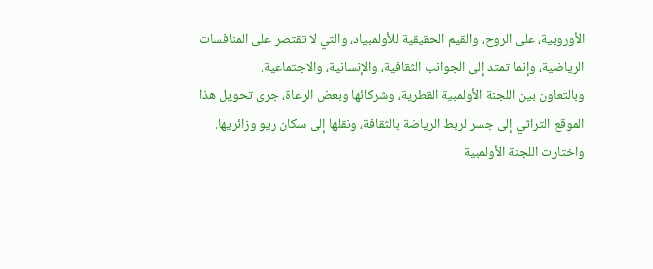الأوروبية، على الروح، والقيم الحقيقية للأولمبياد، والتي لا تقتصر على المنافسات الرياضية، وإنما تمتد إلى الجوانب الثقافية، والإنسانية، والاجتماعية.
وبالتعاون بين اللجنة الأولمبية القطرية، وشركائها وبعض الرعاة، جرى تحويل هذا الموقع التراثي إلى جسر لربط الرياضة بالثقافة، ونقلها إلى سكان ريو وزائريها.
واختارت اللجنة الأولمبية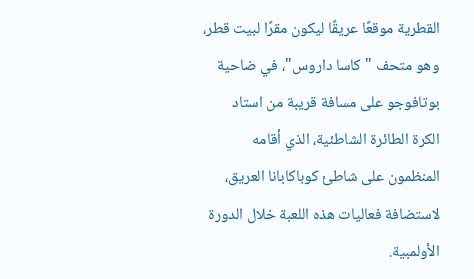القطرية موقعًا عريقًا ليكون مقرًا لبيت قطر، وهو متحف "كاسا داروس"، في ضاحية بوتافوجو على مسافة قريبة من استاد الكرة الطائرة الشاطئية، الذي أقامه المنظمون على شاطئ كوباكابانا العريق، لاستضافة فعاليات هذه اللعبة خلال الدورة الأولمبية.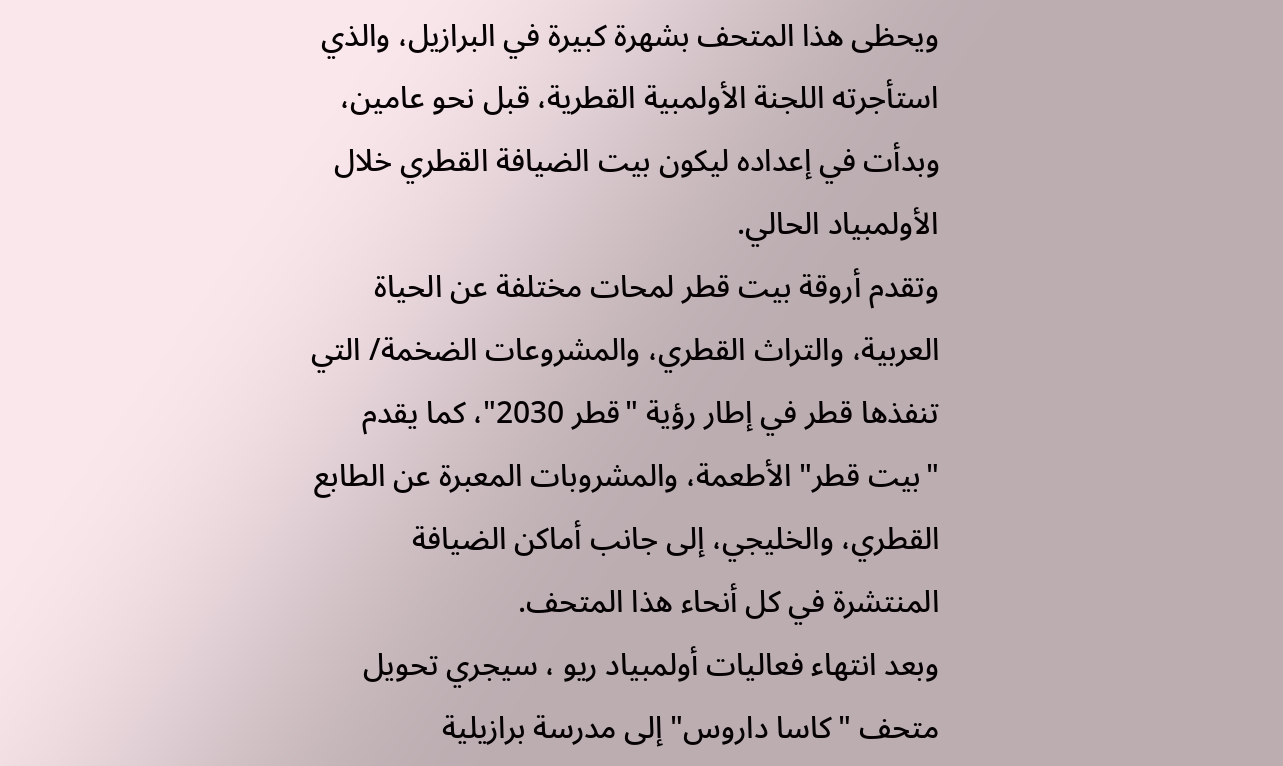ويحظى هذا المتحف بشهرة كبيرة في البرازيل، والذي استأجرته اللجنة الأولمبية القطرية، قبل نحو عامين، وبدأت في إعداده ليكون بيت الضيافة القطري خلال الأولمبياد الحالي.
وتقدم أروقة بيت قطر لمحات مختلفة عن الحياة العربية، والتراث القطري، والمشروعات الضخمة/ التي تنفذها قطر في إطار رؤية "قطر 2030"، كما يقدم "بيت قطر" الأطعمة، والمشروبات المعبرة عن الطابع القطري، والخليجي، إلى جانب أماكن الضيافة المنتشرة في كل أنحاء هذا المتحف.
وبعد انتهاء فعاليات أولمبياد ريو ، سيجري تحويل متحف "كاسا داروس" إلى مدرسة برازيلية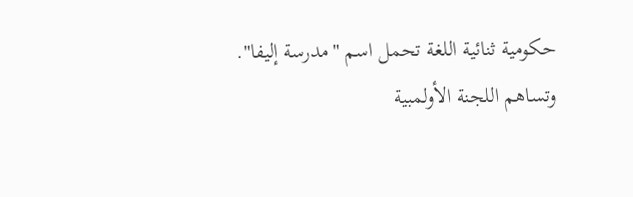حكومية ثنائية اللغة تحمل اسم "مدرسة إليفا".
وتساهم اللجنة الأولمبية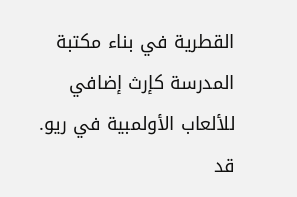القطرية في بناء مكتبة المدرسة كإرث إضافي للألعاب الأولمبية في ريو.
قد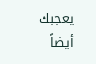يعجبك أيضاً